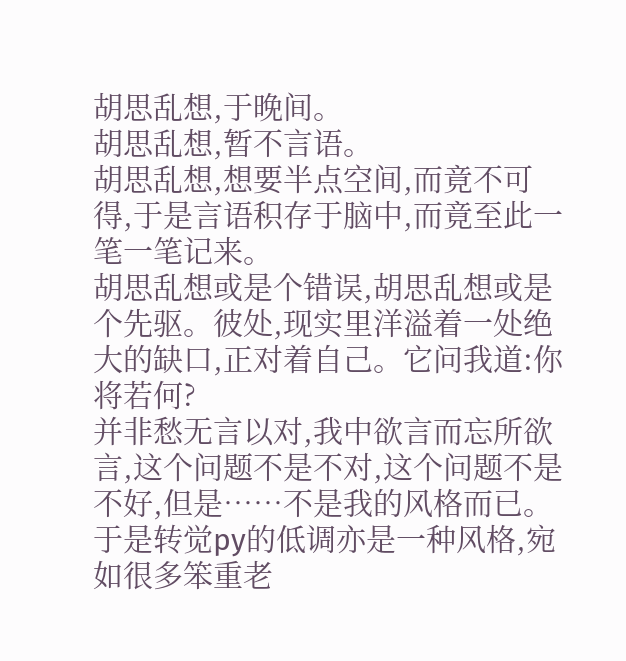胡思乱想,于晚间。
胡思乱想,暂不言语。
胡思乱想,想要半点空间,而竟不可得,于是言语积存于脑中,而竟至此一笔一笔记来。
胡思乱想或是个错误,胡思乱想或是个先驱。彼处,现实里洋溢着一处绝大的缺口,正对着自己。它问我道:你将若何?
并非愁无言以对,我中欲言而忘所欲言,这个问题不是不对,这个问题不是不好,但是……不是我的风格而已。
于是转觉py的低调亦是一种风格,宛如很多笨重老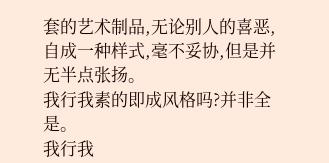套的艺术制品,无论别人的喜恶,自成一种样式,毫不妥协,但是并无半点张扬。
我行我素的即成风格吗?并非全是。
我行我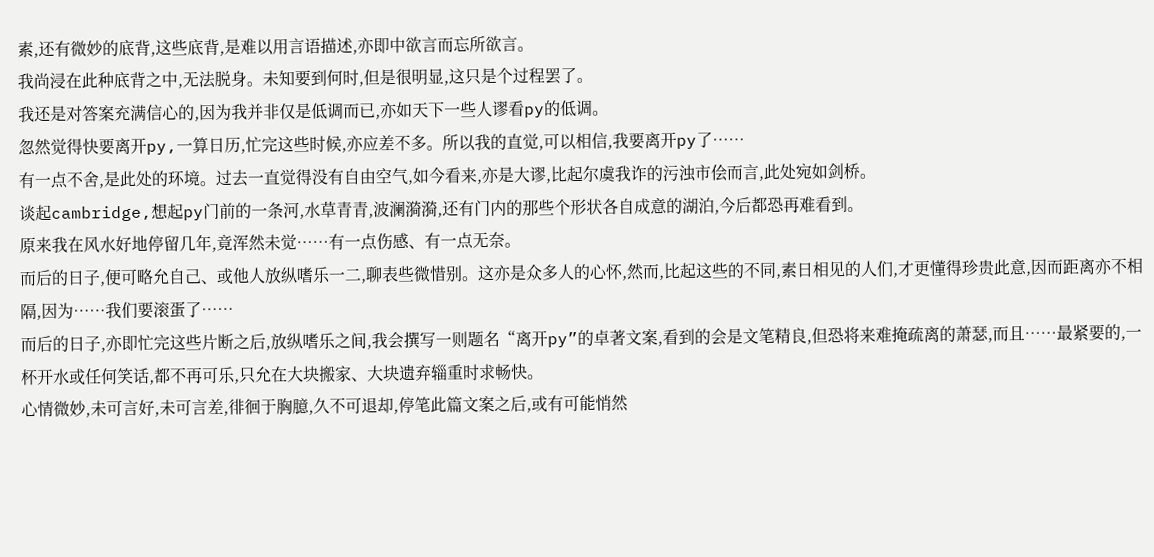素,还有微妙的底背,这些底背,是难以用言语描述,亦即中欲言而忘所欲言。
我尚浸在此种底背之中,无法脱身。未知要到何时,但是很明显,这只是个过程罢了。
我还是对答案充满信心的,因为我并非仅是低调而已,亦如天下一些人谬看py的低调。
忽然觉得快要离开py,一算日历,忙完这些时候,亦应差不多。所以我的直觉,可以相信,我要离开py了……
有一点不舍,是此处的环境。过去一直觉得没有自由空气,如今看来,亦是大谬,比起尔虞我诈的污浊市侩而言,此处宛如剑桥。
谈起cambridge,想起py门前的一条河,水草青青,波澜漪漪,还有门内的那些个形状各自成意的湖泊,今后都恐再难看到。
原来我在风水好地停留几年,竟浑然未觉……有一点伤感、有一点无奈。
而后的日子,便可略允自己、或他人放纵嗜乐一二,聊表些微惜别。这亦是众多人的心怀,然而,比起这些的不同,素日相见的人们,才更懂得珍贵此意,因而距离亦不相隔,因为……我们要滚蛋了……
而后的日子,亦即忙完这些片断之后,放纵嗜乐之间,我会撰写一则题名“离开py”的卓著文案,看到的会是文笔精良,但恐将来难掩疏离的萧瑟,而且……最紧要的,一杯开水或任何笑话,都不再可乐,只允在大块搬家、大块遗弃辎重时求畅快。
心情微妙,未可言好,未可言差,徘徊于胸臆,久不可退却,停笔此篇文案之后,或有可能悄然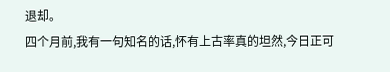退却。
四个月前,我有一句知名的话,怀有上古率真的坦然,今日正可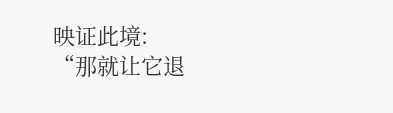映证此境:
“那就让它退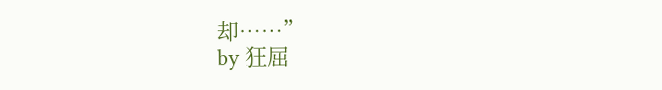却……”
by 狂屈